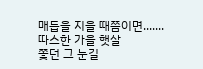매듭을 지을 때쯤이면.......
따스한 가을 햇살
쫓던 그 눈길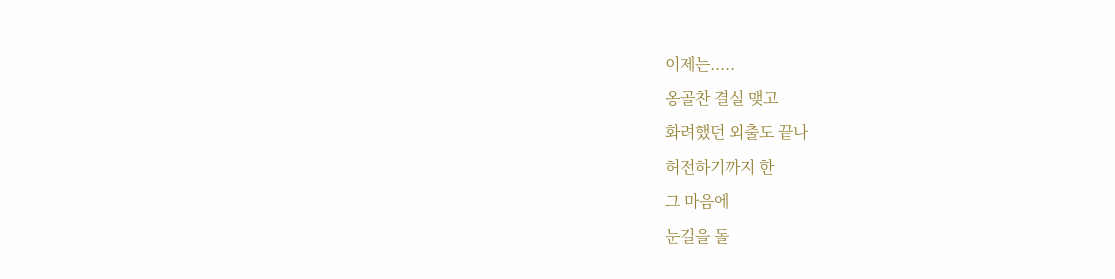이제는.....
옹골찬 결실 맺고
화려했던 외출도 끝나
허전하기까지 한
그 마음에
눈길을 돌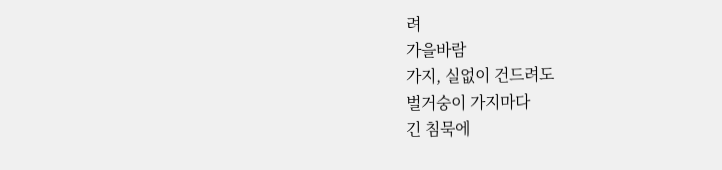려
가을바람
가지, 실없이 건드려도
벌거숭이 가지마다
긴 침묵에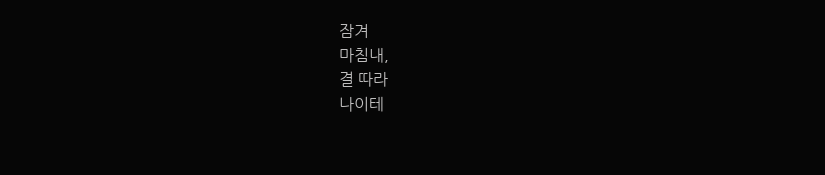잠겨
마침내,
결 따라
나이테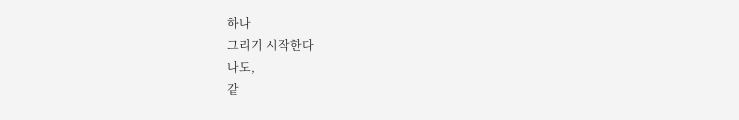하나
그리기 시작한다
나도,
같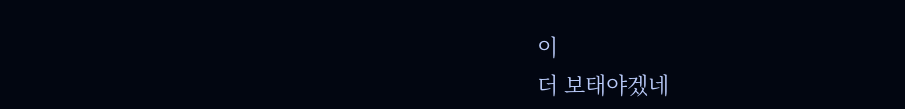이
더 보태야겠네